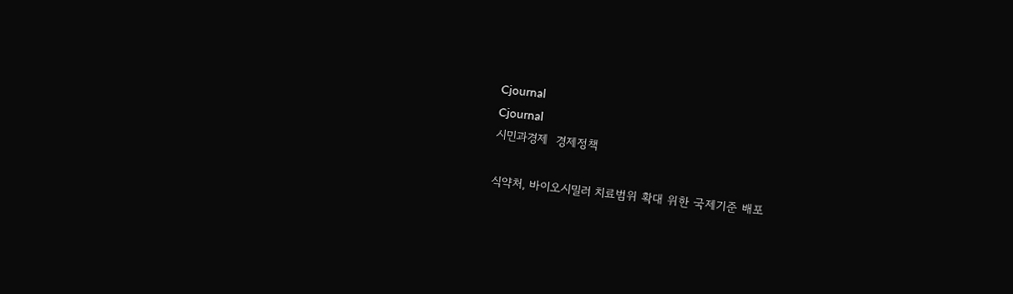Cjournal
Cjournal
시민과경제  경제정책

식약처, 바이오시밀러 치료범위 확대 위한 국제기준 배포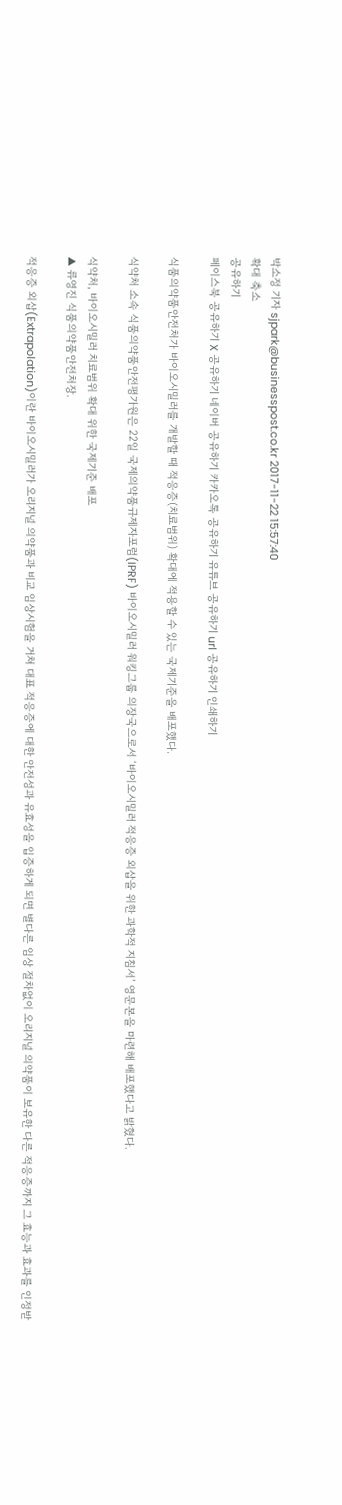박소정 기자 sjpark@businesspost.co.kr 2017-11-22 15:57:40
확대 축소
공유하기
페이스북 공유하기 X 공유하기 네이버 공유하기 카카오톡 공유하기 유튜브 공유하기 url 공유하기 인쇄하기

식품의약품안전처가 바이오시밀러를 개발할 때 적응증(치료범위) 확대에 적용할 수 있는 국제기준을 배포했다.

식약처 소속 식품의약품안전평가원은 22일 국제의약품규제자포럼(IPRF) 바이오시밀러 워킹그룹 의장국으로서 ‘바이오시밀러 적응증 외삽을 위한 과학적 지침서’ 영문본을 마련해 배포했다고 밝혔다.

식약처, 바이오시밀러 치료범위 확대 위한 국제기준 배포
▲ 류영진 식품의약품안전처장.

적응증 외삽(Extrapolation)이란 바이오시밀러가 오리지널 의약품과 비교 임상시험을 거쳐 대표 적응증에 대한 안전성과 유효성을 입증하게 되면 별다른 임상 절차없이 오리지널 의약품이 보유한 다른 적응증까지 그 효능과 효과를 인정받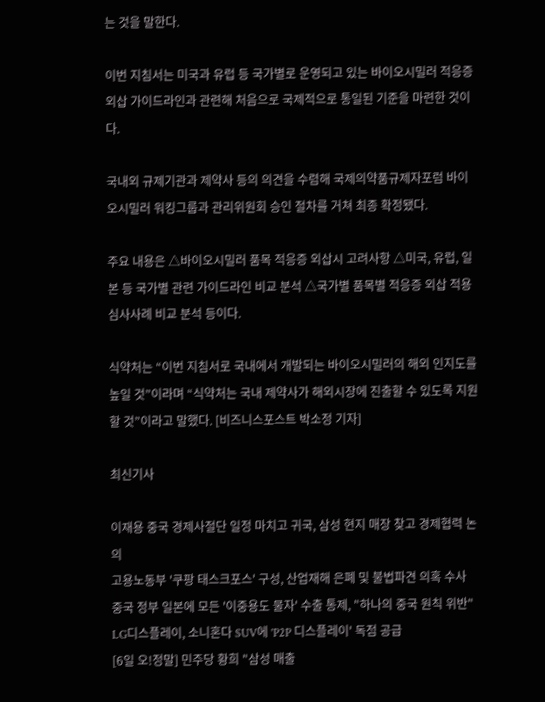는 것을 말한다.

이번 지침서는 미국과 유럽 등 국가별로 운영되고 있는 바이오시밀러 적응증 외삽 가이드라인과 관련해 처음으로 국제적으로 통일된 기준을 마련한 것이다.

국내외 규제기관과 제약사 등의 의견을 수렴해 국제의약품규제자포럼 바이오시밀러 워킹그룹과 관리위원회 승인 절차를 거쳐 최종 확정됐다.

주요 내용은 △바이오시밀러 품목 적응증 외삽시 고려사항 △미국, 유럽, 일본 등 국가별 관련 가이드라인 비교 분석 △국가별 품목별 적응증 외삽 적용 심사사례 비교 분석 등이다.

식약처는 “이번 지침서로 국내에서 개발되는 바이오시밀러의 해외 인지도를 높일 것”이라며 “식약처는 국내 제약사가 해외시장에 진출할 수 있도록 지원할 것”이라고 말했다. [비즈니스포스트 박소정 기자]

최신기사

이재용 중국 경제사절단 일정 마치고 귀국, 삼성 현지 매장 찾고 경제협력 논의
고용노동부 '쿠팡 태스크포스' 구성, 산업재해 은폐 및 불법파견 의혹 수사
중국 정부 일본에 모든 '이중용도 물자' 수출 통제, "하나의 중국 원칙 위반"
LG디스플레이, 소니혼다 SUV에 'P2P 디스플레이' 독점 공급
[6일 오!정말] 민주당 황희 "삼성 매출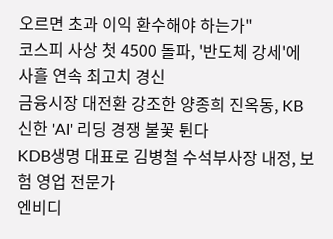오르면 초과 이익 환수해야 하는가"
코스피 사상 첫 4500 돌파, '반도체 강세'에 사흘 연속 최고치 경신
금융시장 대전환 강조한 양종희 진옥동, KB 신한 'AI' 리딩 경쟁 불꽃 튄다
KDB생명 대표로 김병철 수석부사장 내정, 보험 영업 전문가
엔비디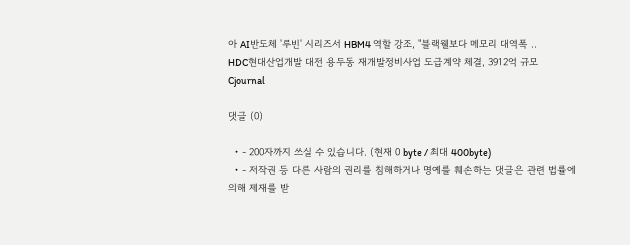아 AI반도체 '루빈' 시리즈서 HBM4 역할 강조, "블랙웰보다 메모리 대역폭 ..
HDC현대산업개발 대전 용두동 재개발정비사업 도급계약 체결, 3912억 규모
Cjournal

댓글 (0)

  • - 200자까지 쓰실 수 있습니다. (현재 0 byte / 최대 400byte)
  • - 저작권 등 다른 사람의 권리를 침해하거나 명예를 훼손하는 댓글은 관련 법률에 의해 제재를 받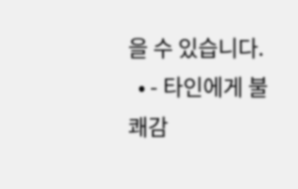을 수 있습니다.
  • - 타인에게 불쾌감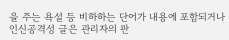을 주는 욕설 등 비하하는 단어가 내용에 포함되거나 인신공격성 글은 관리자의 판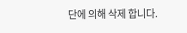단에 의해 삭제 합니다.